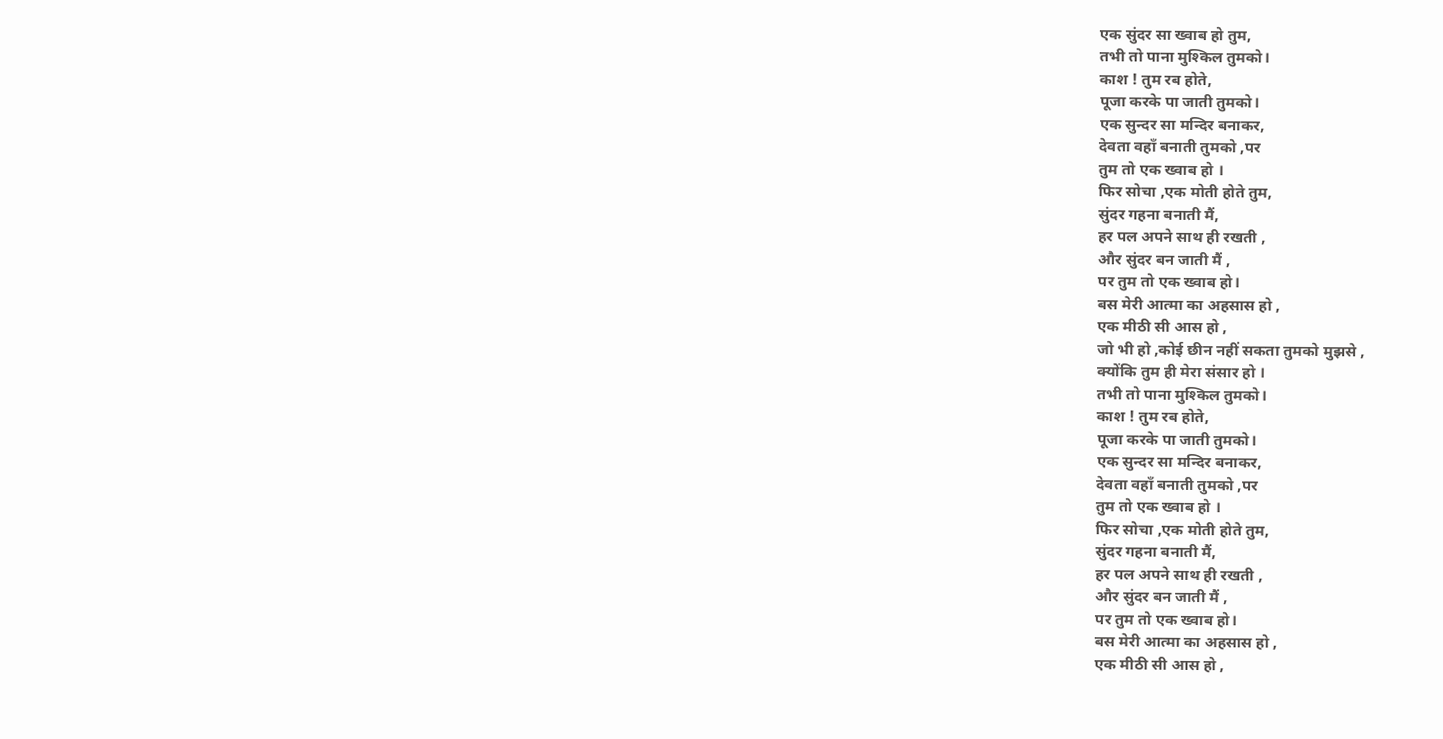एक सुंदर सा ख्वाब हो तुम,
तभी तो पाना मुश्किल तुमको।
काश ! तुम रब होते,
पूजा करके पा जाती तुमको।
एक सुन्दर सा मन्दिर बनाकर,
देवता वहाँ बनाती तुमको ,पर
तुम तो एक ख्वाब हो ।
फिर सोचा ,एक मोती होते तुम,
सुंदर गहना बनाती मैं,
हर पल अपने साथ ही रखती ,
और सुंदर बन जाती मैं ,
पर तुम तो एक ख्वाब हो।
बस मेरी आत्मा का अहसास हो ,
एक मीठी सी आस हो ,
जो भी हो ,कोई छीन नहीं सकता तुमको मुझसे ,
क्योंकि तुम ही मेरा संसार हो ।
तभी तो पाना मुश्किल तुमको।
काश ! तुम रब होते,
पूजा करके पा जाती तुमको।
एक सुन्दर सा मन्दिर बनाकर,
देवता वहाँ बनाती तुमको ,पर
तुम तो एक ख्वाब हो ।
फिर सोचा ,एक मोती होते तुम,
सुंदर गहना बनाती मैं,
हर पल अपने साथ ही रखती ,
और सुंदर बन जाती मैं ,
पर तुम तो एक ख्वाब हो।
बस मेरी आत्मा का अहसास हो ,
एक मीठी सी आस हो ,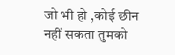जो भी हो ,कोई छीन नहीं सकता तुमको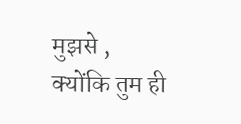मुझसे ,
क्योंकि तुम ही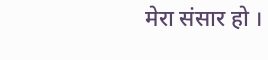मेरा संसार हो ।